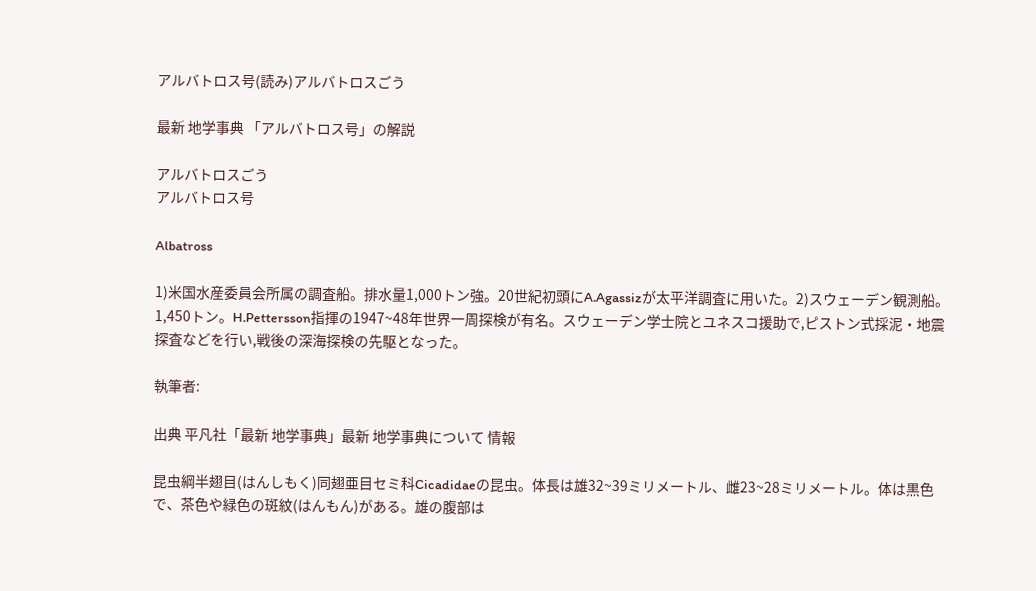アルバトロス号(読み)アルバトロスごう

最新 地学事典 「アルバトロス号」の解説

アルバトロスごう
アルバトロス号

Albatross

1)米国水産委員会所属の調査船。排水量1,000トン強。20世紀初頭にA.Agassizが太平洋調査に用いた。2)スウェーデン観測船。1,450トン。H.Pettersson指揮の1947~48年世界一周探検が有名。スウェーデン学士院とユネスコ援助で,ピストン式採泥・地震探査などを行い,戦後の深海探検の先駆となった。

執筆者:

出典 平凡社「最新 地学事典」最新 地学事典について 情報

昆虫綱半翅目(はんしもく)同翅亜目セミ科Cicadidaeの昆虫。体長は雄32~39ミリメートル、雌23~28ミリメートル。体は黒色で、茶色や緑色の斑紋(はんもん)がある。雄の腹部は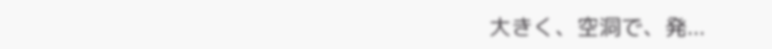大きく、空洞で、発...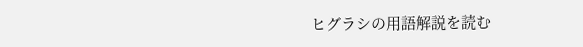ヒグラシの用語解説を読む